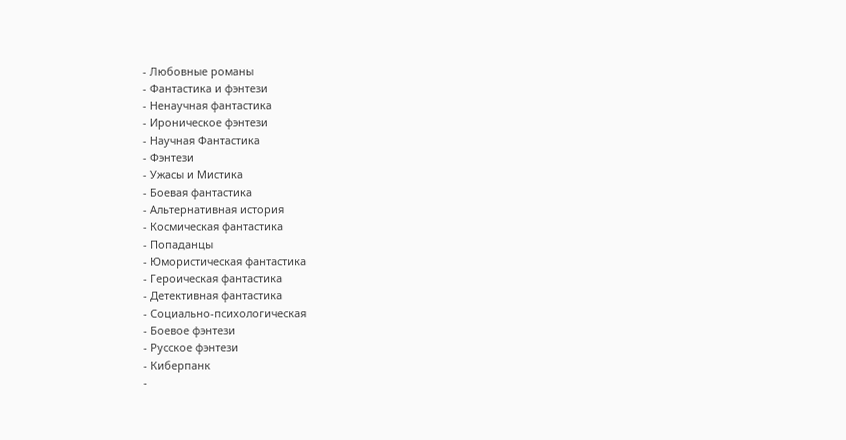- Любовные романы
- Фантастика и фэнтези
- Ненаучная фантастика
- Ироническое фэнтези
- Научная Фантастика
- Фэнтези
- Ужасы и Мистика
- Боевая фантастика
- Альтернативная история
- Космическая фантастика
- Попаданцы
- Юмористическая фантастика
- Героическая фантастика
- Детективная фантастика
- Социально-психологическая
- Боевое фэнтези
- Русское фэнтези
- Киберпанк
-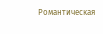Романтическая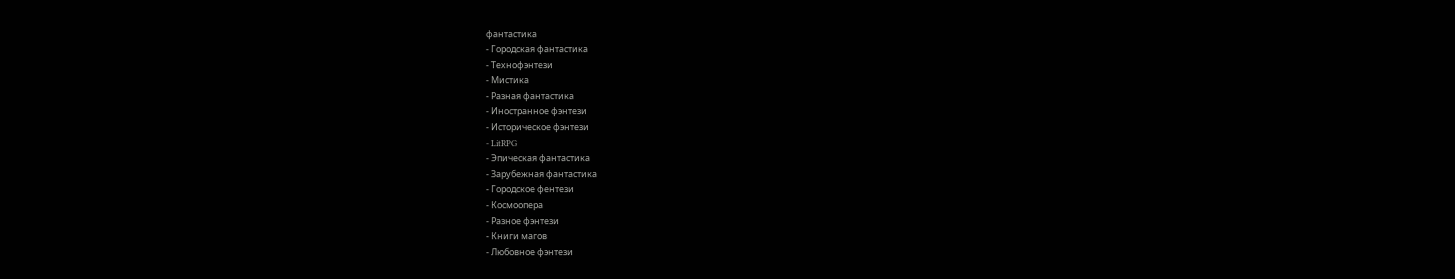фантастика
- Городская фантастика
- Технофэнтези
- Мистика
- Разная фантастика
- Иностранное фэнтези
- Историческое фэнтези
- LitRPG
- Эпическая фантастика
- Зарубежная фантастика
- Городское фентези
- Космоопера
- Разное фэнтези
- Книги магов
- Любовное фэнтези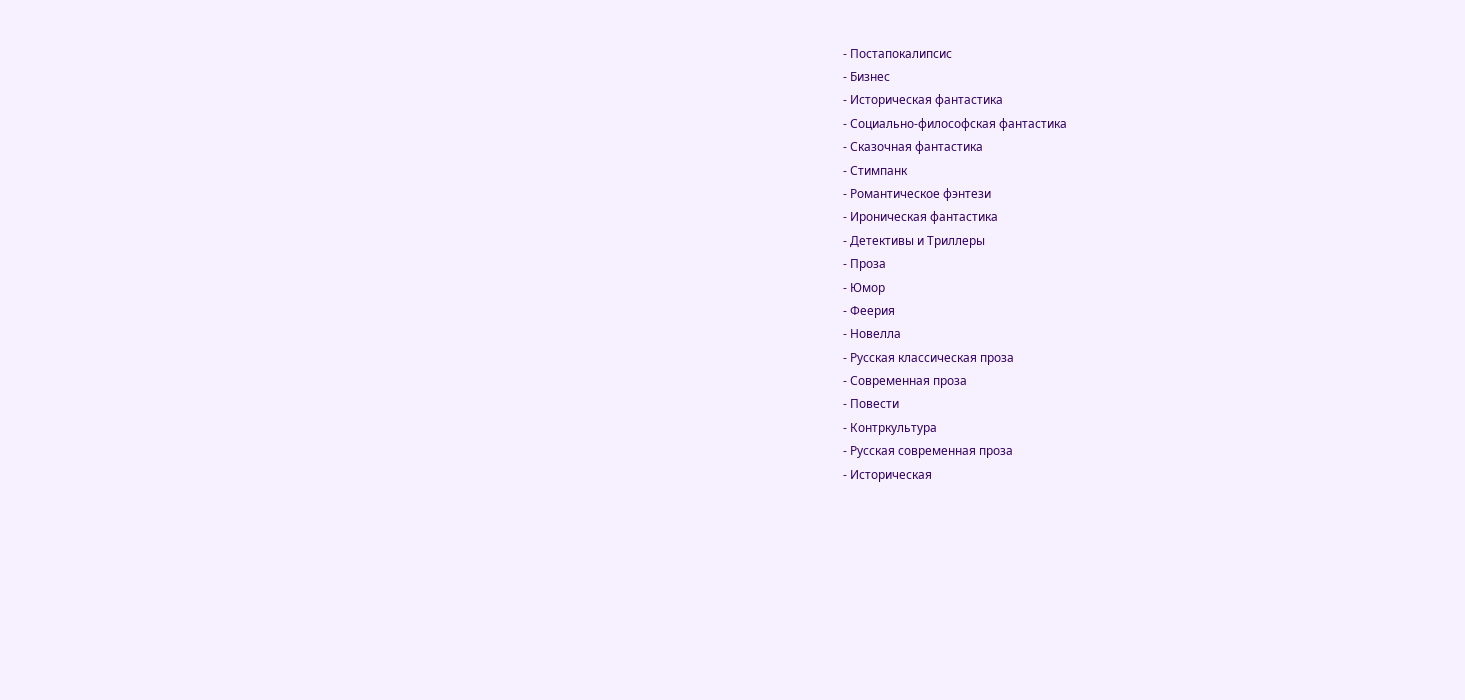- Постапокалипсис
- Бизнес
- Историческая фантастика
- Социально-философская фантастика
- Сказочная фантастика
- Стимпанк
- Романтическое фэнтези
- Ироническая фантастика
- Детективы и Триллеры
- Проза
- Юмор
- Феерия
- Новелла
- Русская классическая проза
- Современная проза
- Повести
- Контркультура
- Русская современная проза
- Историческая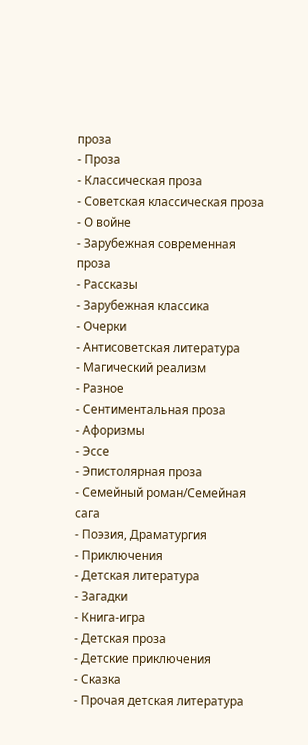проза
- Проза
- Классическая проза
- Советская классическая проза
- О войне
- Зарубежная современная проза
- Рассказы
- Зарубежная классика
- Очерки
- Антисоветская литература
- Магический реализм
- Разное
- Сентиментальная проза
- Афоризмы
- Эссе
- Эпистолярная проза
- Семейный роман/Семейная сага
- Поэзия, Драматургия
- Приключения
- Детская литература
- Загадки
- Книга-игра
- Детская проза
- Детские приключения
- Сказка
- Прочая детская литература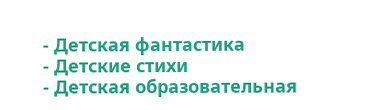- Детская фантастика
- Детские стихи
- Детская образовательная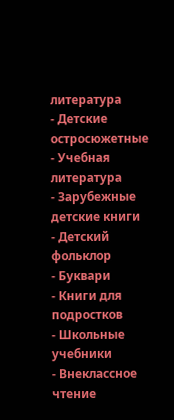литература
- Детские остросюжетные
- Учебная литература
- Зарубежные детские книги
- Детский фольклор
- Буквари
- Книги для подростков
- Школьные учебники
- Внеклассное чтение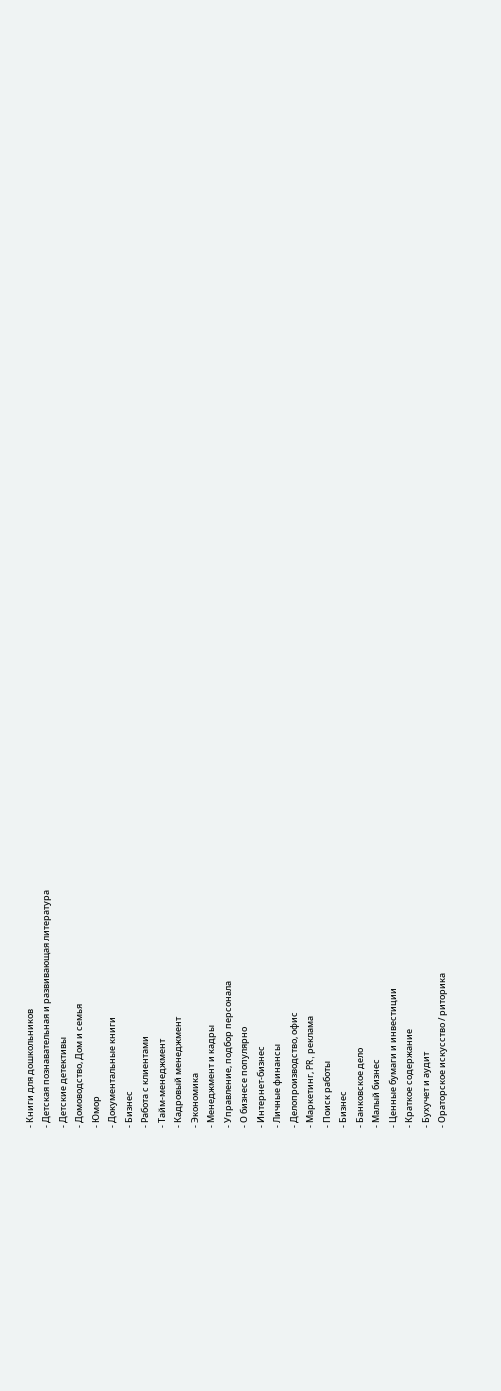- Книги для дошкольников
- Детская познавательная и развивающая литература
- Детские детективы
- Домоводство, Дом и семья
- Юмор
- Документальные книги
- Бизнес
- Работа с клиентами
- Тайм-менеджмент
- Кадровый менеджмент
- Экономика
- Менеджмент и кадры
- Управление, подбор персонала
- О бизнесе популярно
- Интернет-бизнес
- Личные финансы
- Делопроизводство, офис
- Маркетинг, PR, реклама
- Поиск работы
- Бизнес
- Банковское дело
- Малый бизнес
- Ценные бумаги и инвестиции
- Краткое содержание
- Бухучет и аудит
- Ораторское искусство / риторика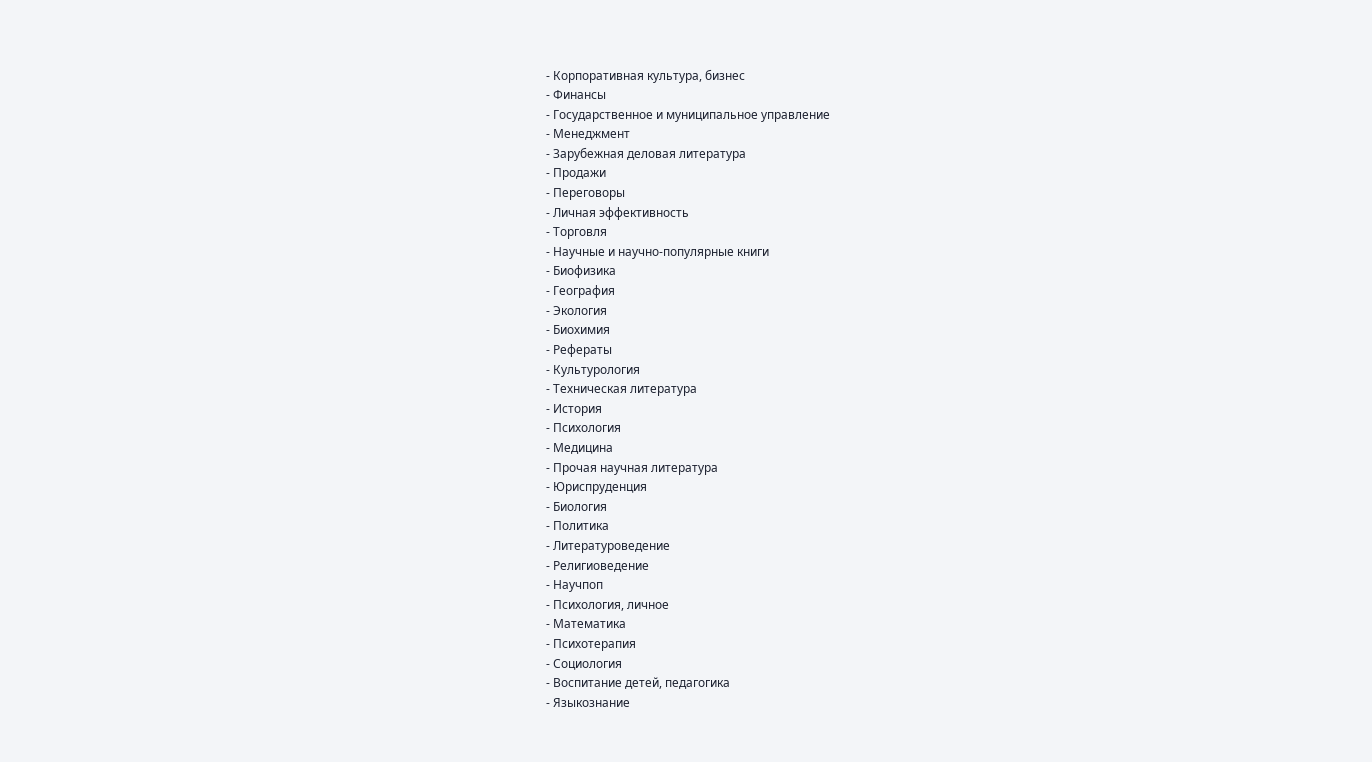- Корпоративная культура, бизнес
- Финансы
- Государственное и муниципальное управление
- Менеджмент
- Зарубежная деловая литература
- Продажи
- Переговоры
- Личная эффективность
- Торговля
- Научные и научно-популярные книги
- Биофизика
- География
- Экология
- Биохимия
- Рефераты
- Культурология
- Техническая литература
- История
- Психология
- Медицина
- Прочая научная литература
- Юриспруденция
- Биология
- Политика
- Литературоведение
- Религиоведение
- Научпоп
- Психология, личное
- Математика
- Психотерапия
- Социология
- Воспитание детей, педагогика
- Языкознание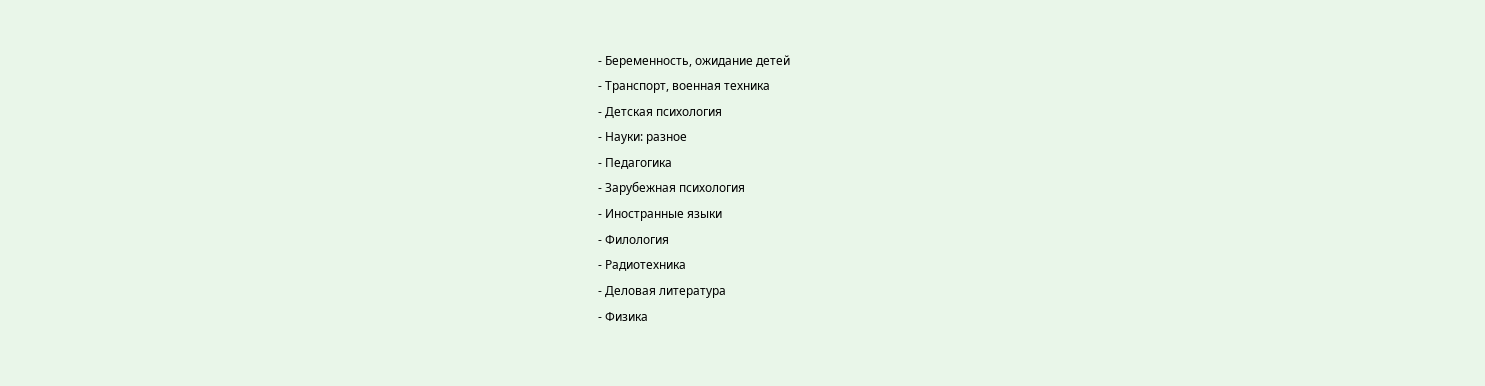- Беременность, ожидание детей
- Транспорт, военная техника
- Детская психология
- Науки: разное
- Педагогика
- Зарубежная психология
- Иностранные языки
- Филология
- Радиотехника
- Деловая литература
- Физика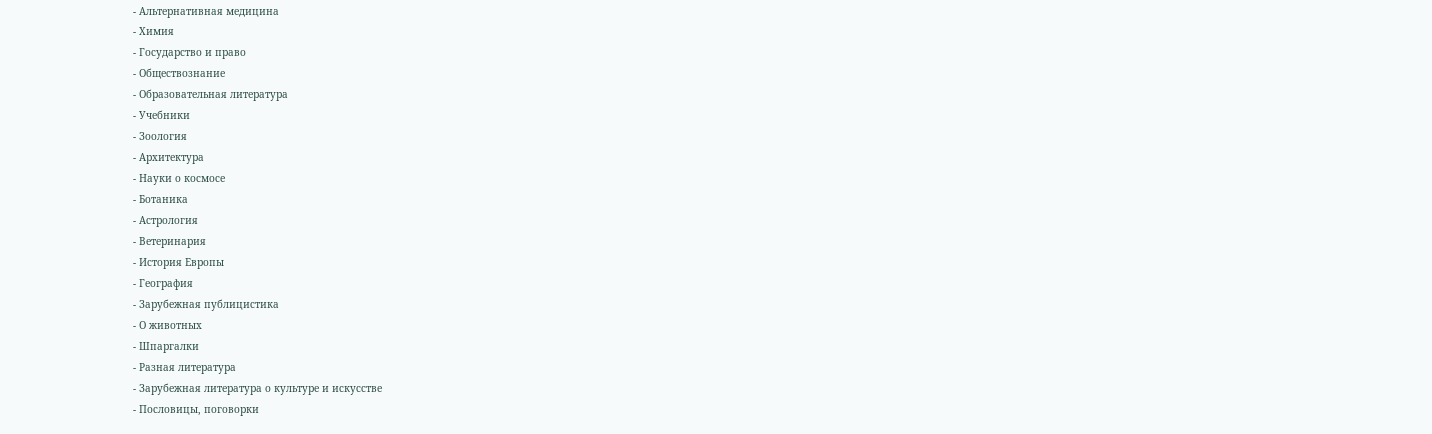- Альтернативная медицина
- Химия
- Государство и право
- Обществознание
- Образовательная литература
- Учебники
- Зоология
- Архитектура
- Науки о космосе
- Ботаника
- Астрология
- Ветеринария
- История Европы
- География
- Зарубежная публицистика
- О животных
- Шпаргалки
- Разная литература
- Зарубежная литература о культуре и искусстве
- Пословицы, поговорки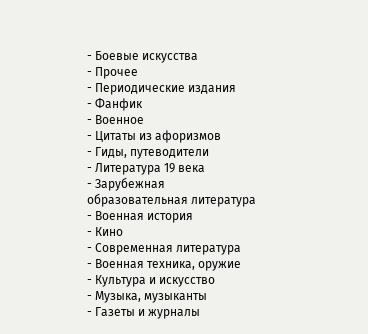- Боевые искусства
- Прочее
- Периодические издания
- Фанфик
- Военное
- Цитаты из афоризмов
- Гиды, путеводители
- Литература 19 века
- Зарубежная образовательная литература
- Военная история
- Кино
- Современная литература
- Военная техника, оружие
- Культура и искусство
- Музыка, музыканты
- Газеты и журналы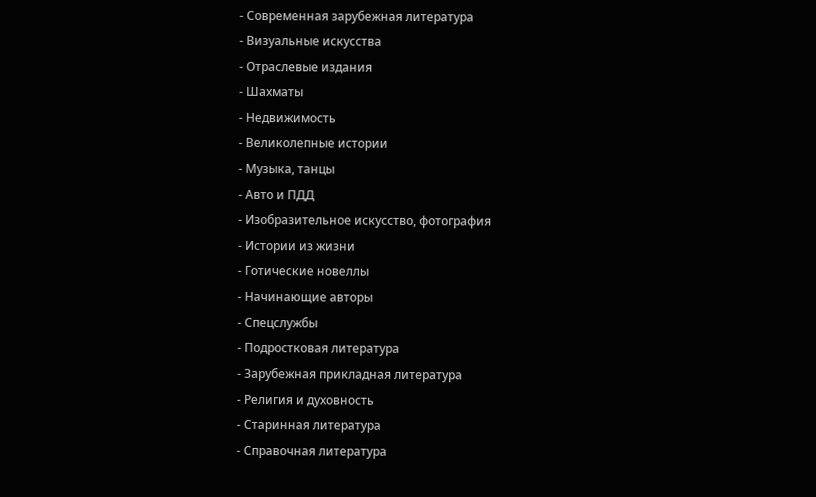- Современная зарубежная литература
- Визуальные искусства
- Отраслевые издания
- Шахматы
- Недвижимость
- Великолепные истории
- Музыка, танцы
- Авто и ПДД
- Изобразительное искусство, фотография
- Истории из жизни
- Готические новеллы
- Начинающие авторы
- Спецслужбы
- Подростковая литература
- Зарубежная прикладная литература
- Религия и духовность
- Старинная литература
- Справочная литература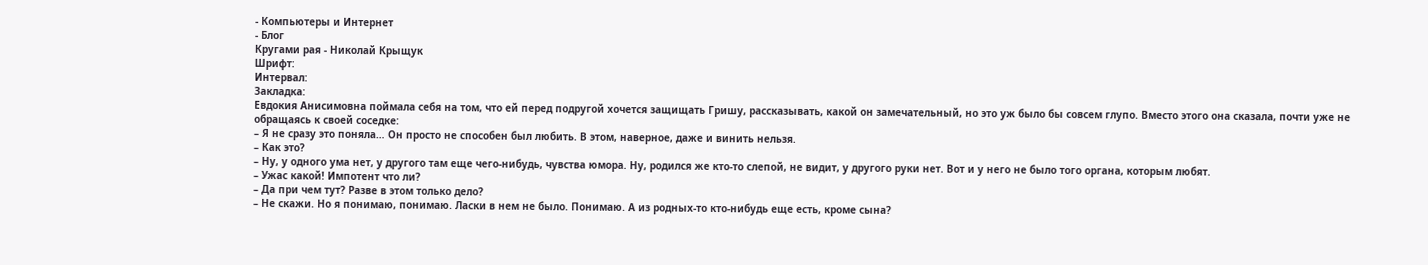- Компьютеры и Интернет
- Блог
Кругами рая - Николай Крыщук
Шрифт:
Интервал:
Закладка:
Евдокия Анисимовна поймала себя на том, что ей перед подругой хочется защищать Гришу, рассказывать, какой он замечательный, но это уж было бы совсем глупо. Вместо этого она сказала, почти уже не обращаясь к своей соседке:
– Я не сразу это поняла… Он просто не способен был любить. В этом, наверное, даже и винить нельзя.
– Как это?
– Ну, у одного ума нет, у другого там еще чего-нибудь, чувства юмора. Ну, родился же кто-то слепой, не видит, у другого руки нет. Вот и у него не было того органа, которым любят.
– Ужас какой! Импотент что ли?
– Да при чем тут? Разве в этом только дело?
– Не скажи. Но я понимаю, понимаю. Ласки в нем не было. Понимаю. А из родных-то кто-нибудь еще есть, кроме сына?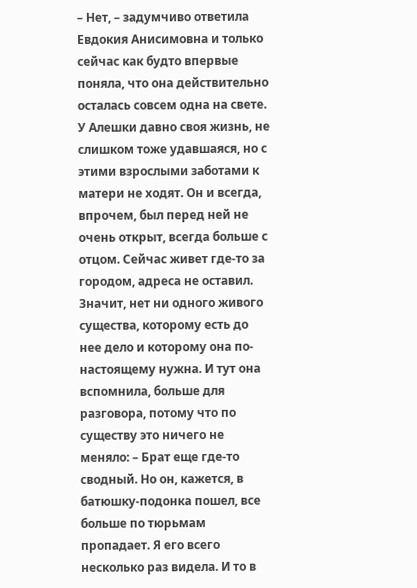– Нет, – задумчиво ответила Евдокия Анисимовна и только сейчас как будто впервые поняла, что она действительно осталась совсем одна на свете. У Алешки давно своя жизнь, не слишком тоже удавшаяся, но с этими взрослыми заботами к матери не ходят. Он и всегда, впрочем, был перед ней не очень открыт, всегда больше с отцом. Сейчас живет где-то за городом, адреса не оставил. Значит, нет ни одного живого существа, которому есть до нее дело и которому она по-настоящему нужна. И тут она вспомнила, больше для разговора, потому что по существу это ничего не меняло: – Брат еще где-то сводный. Но он, кажется, в батюшку-подонка пошел, все больше по тюрьмам пропадает. Я его всего несколько раз видела. И то в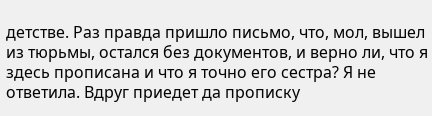детстве. Раз правда пришло письмо, что, мол, вышел из тюрьмы, остался без документов, и верно ли, что я здесь прописана и что я точно его сестра? Я не ответила. Вдруг приедет да прописку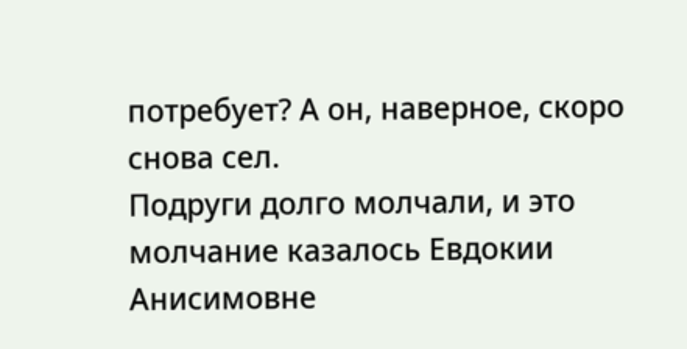потребует? А он, наверное, скоро снова сел.
Подруги долго молчали, и это молчание казалось Евдокии Анисимовне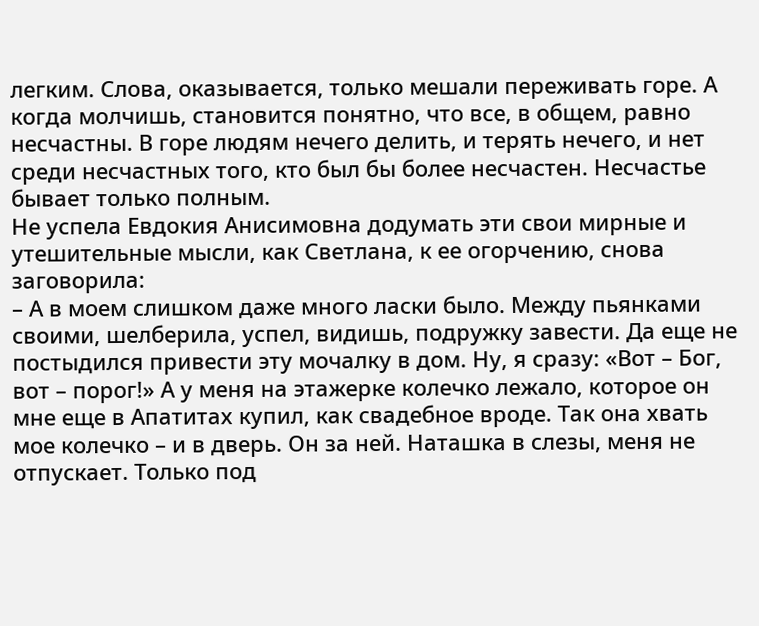легким. Слова, оказывается, только мешали переживать горе. А когда молчишь, становится понятно, что все, в общем, равно несчастны. В горе людям нечего делить, и терять нечего, и нет среди несчастных того, кто был бы более несчастен. Несчастье бывает только полным.
Не успела Евдокия Анисимовна додумать эти свои мирные и утешительные мысли, как Светлана, к ее огорчению, снова заговорила:
– А в моем слишком даже много ласки было. Между пьянками своими, шелберила, успел, видишь, подружку завести. Да еще не постыдился привести эту мочалку в дом. Ну, я сразу: «Вот – Бог, вот – порог!» А у меня на этажерке колечко лежало, которое он мне еще в Апатитах купил, как свадебное вроде. Так она хвать мое колечко – и в дверь. Он за ней. Наташка в слезы, меня не отпускает. Только под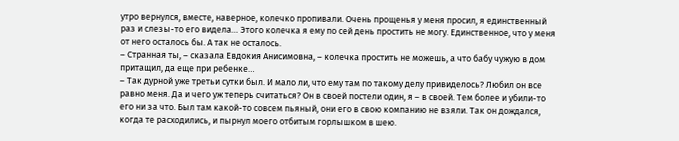утро вернулся, вместе, наверное, колечко пропивали. Очень прощенья у меня просил, я единственный раз и слезы-то его видела… Этого колечка я ему по сей день простить не могу. Единственное, что у меня от него осталось бы. А так не осталось.
– Странная ты, – сказала Евдокия Анисимовна, – колечка простить не можешь, а что бабу чужую в дом притащил, да еще при ребенке…
– Так дурной уже третьи сутки был. И мало ли, что ему там по такому делу привиделось? Любил он все равно меня. Да и чего уж теперь считаться? Он в своей постели один, я – в своей. Тем более и убили-то его ни за что. Был там какой-то совсем пьяный, они его в свою компанию не взяли. Так он дождался, когда те расходились, и пырнул моего отбитым горлышком в шею.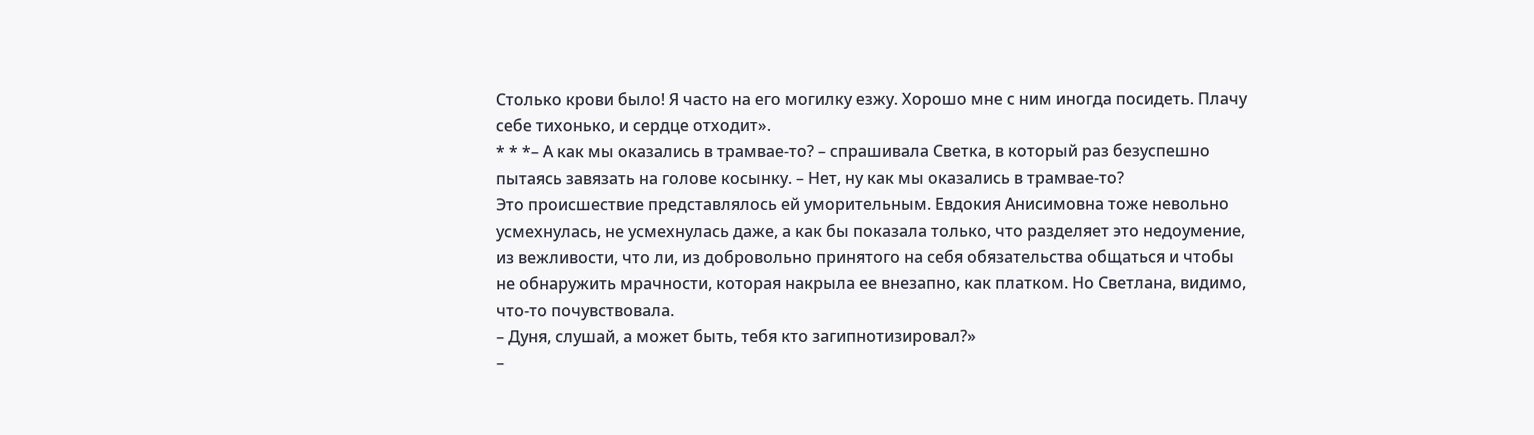Столько крови было! Я часто на его могилку езжу. Хорошо мне с ним иногда посидеть. Плачу себе тихонько, и сердце отходит».
* * *– А как мы оказались в трамвае-то? – спрашивала Светка, в который раз безуспешно пытаясь завязать на голове косынку. – Нет, ну как мы оказались в трамвае-то?
Это происшествие представлялось ей уморительным. Евдокия Анисимовна тоже невольно усмехнулась, не усмехнулась даже, а как бы показала только, что разделяет это недоумение, из вежливости, что ли, из добровольно принятого на себя обязательства общаться и чтобы не обнаружить мрачности, которая накрыла ее внезапно, как платком. Но Светлана, видимо, что-то почувствовала.
– Дуня, слушай, а может быть, тебя кто загипнотизировал?»
–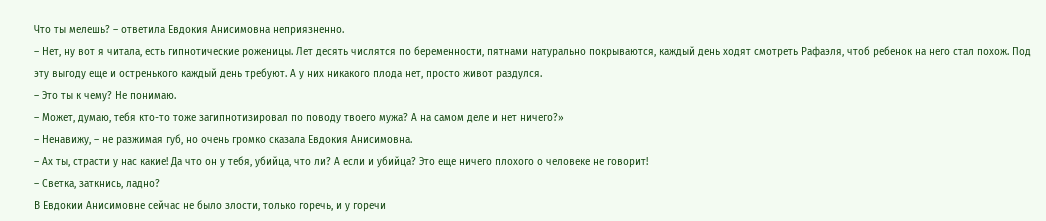Что ты мелешь? – ответила Евдокия Анисимовна неприязненно.
– Нет, ну вот я читала, есть гипнотические роженицы. Лет десять числятся по беременности, пятнами натурально покрываются, каждый день ходят смотреть Рафаэля, чтоб ребенок на него стал похож. Под эту выгоду еще и остренького каждый день требуют. А у них никакого плода нет, просто живот раздулся.
– Это ты к чему? Не понимаю.
– Может, думаю, тебя кто-то тоже загипнотизировал по поводу твоего мужа? А на самом деле и нет ничего?»
– Ненавижу, – не разжимая губ, но очень громко сказала Евдокия Анисимовна.
– Ах ты, страсти у нас какие! Да что он у тебя, убийца, что ли? А если и убийца? Это еще ничего плохого о человеке не говорит!
– Светка, заткнись, ладно?
В Евдокии Анисимовне сейчас не было злости, только горечь, и у горечи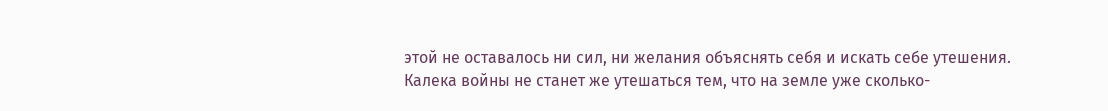этой не оставалось ни сил, ни желания объяснять себя и искать себе утешения. Калека войны не станет же утешаться тем, что на земле уже сколько-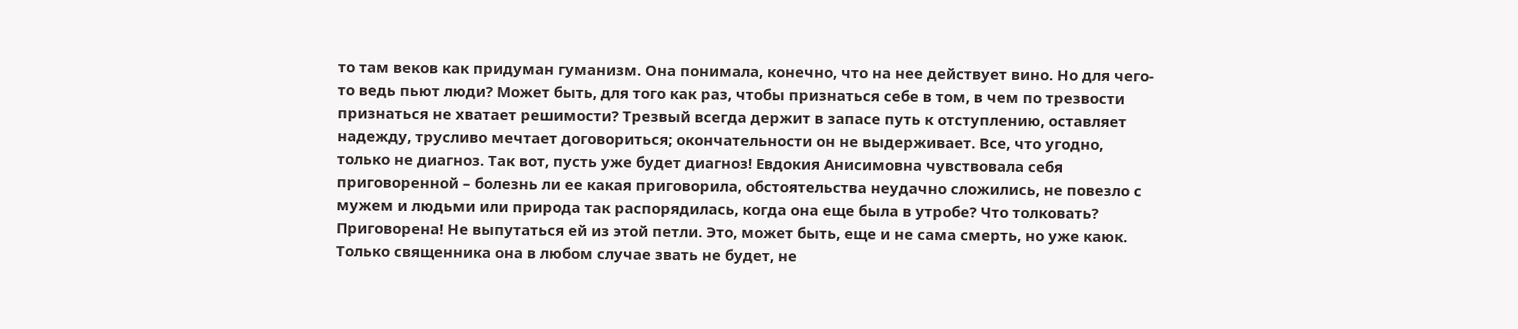то там веков как придуман гуманизм. Она понимала, конечно, что на нее действует вино. Но для чего-то ведь пьют люди? Может быть, для того как раз, чтобы признаться себе в том, в чем по трезвости признаться не хватает решимости? Трезвый всегда держит в запасе путь к отступлению, оставляет надежду, трусливо мечтает договориться; окончательности он не выдерживает. Все, что угодно, только не диагноз. Так вот, пусть уже будет диагноз! Евдокия Анисимовна чувствовала себя приговоренной – болезнь ли ее какая приговорила, обстоятельства неудачно сложились, не повезло с мужем и людьми или природа так распорядилась, когда она еще была в утробе? Что толковать? Приговорена! Не выпутаться ей из этой петли. Это, может быть, еще и не сама смерть, но уже каюк. Только священника она в любом случае звать не будет, не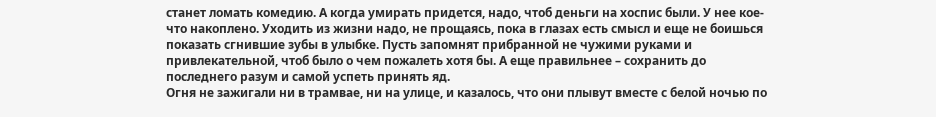станет ломать комедию. А когда умирать придется, надо, чтоб деньги на хоспис были. У нее кое-что накоплено. Уходить из жизни надо, не прощаясь, пока в глазах есть смысл и еще не боишься показать сгнившие зубы в улыбке. Пусть запомнят прибранной не чужими руками и привлекательной, чтоб было о чем пожалеть хотя бы. А еще правильнее – сохранить до последнего разум и самой успеть принять яд.
Огня не зажигали ни в трамвае, ни на улице, и казалось, что они плывут вместе с белой ночью по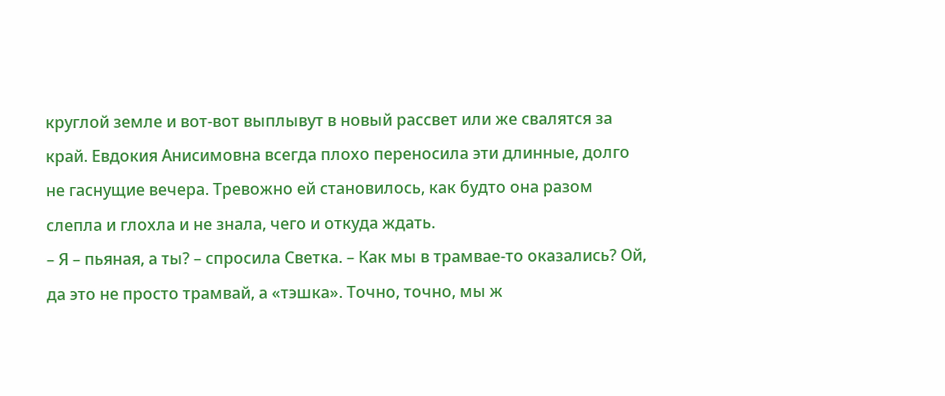круглой земле и вот-вот выплывут в новый рассвет или же свалятся за край. Евдокия Анисимовна всегда плохо переносила эти длинные, долго не гаснущие вечера. Тревожно ей становилось, как будто она разом слепла и глохла и не знала, чего и откуда ждать.
– Я – пьяная, а ты? – спросила Светка. – Как мы в трамвае-то оказались? Ой, да это не просто трамвай, а «тэшка». Точно, точно, мы ж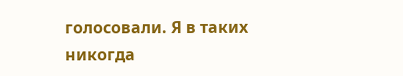голосовали. Я в таких никогда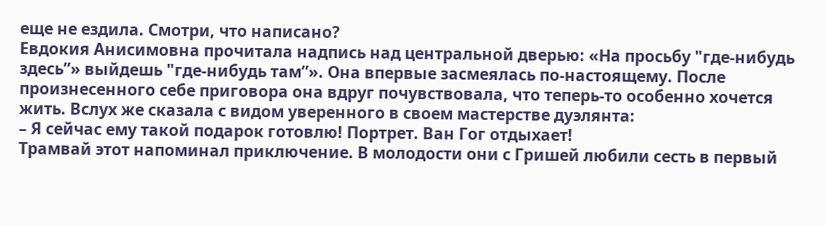еще не ездила. Смотри, что написано?
Евдокия Анисимовна прочитала надпись над центральной дверью: «На просьбу "где-нибудь здесь”» выйдешь "где-нибудь там”». Она впервые засмеялась по-настоящему. После произнесенного себе приговора она вдруг почувствовала, что теперь-то особенно хочется жить. Вслух же сказала с видом уверенного в своем мастерстве дуэлянта:
– Я сейчас ему такой подарок готовлю! Портрет. Ван Гог отдыхает!
Трамвай этот напоминал приключение. В молодости они с Гришей любили сесть в первый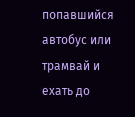попавшийся автобус или трамвай и ехать до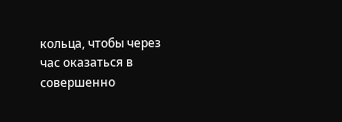кольца, чтобы через час оказаться в совершенно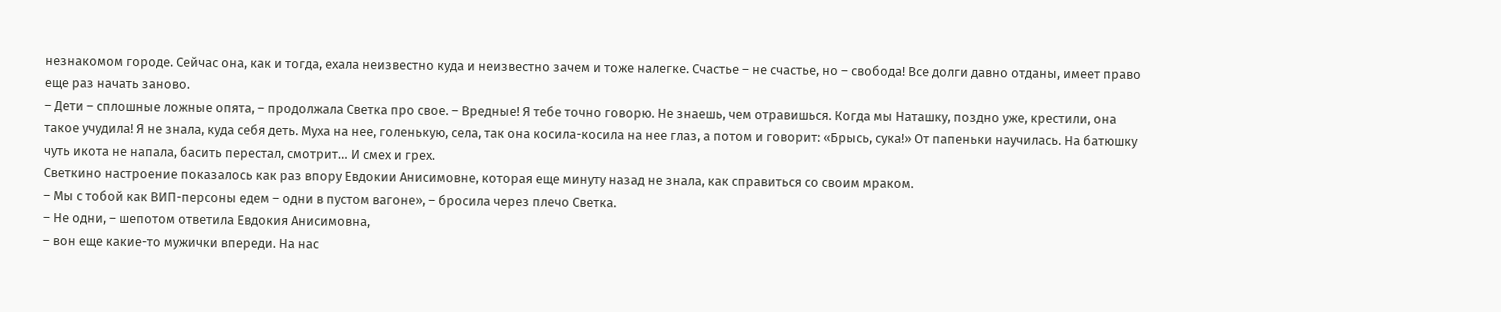незнакомом городе. Сейчас она, как и тогда, ехала неизвестно куда и неизвестно зачем и тоже налегке. Счастье – не счастье, но – свобода! Все долги давно отданы, имеет право еще раз начать заново.
– Дети – сплошные ложные опята, – продолжала Светка про свое. – Вредные! Я тебе точно говорю. Не знаешь, чем отравишься. Когда мы Наташку, поздно уже, крестили, она такое учудила! Я не знала, куда себя деть. Муха на нее, голенькую, села, так она косила-косила на нее глаз, а потом и говорит: «Брысь, сука!» От папеньки научилась. На батюшку чуть икота не напала, басить перестал, смотрит… И смех и грех.
Светкино настроение показалось как раз впору Евдокии Анисимовне, которая еще минуту назад не знала, как справиться со своим мраком.
– Мы с тобой как ВИП-персоны едем – одни в пустом вагоне», – бросила через плечо Светка.
– Не одни, – шепотом ответила Евдокия Анисимовна,
– вон еще какие-то мужички впереди. На нас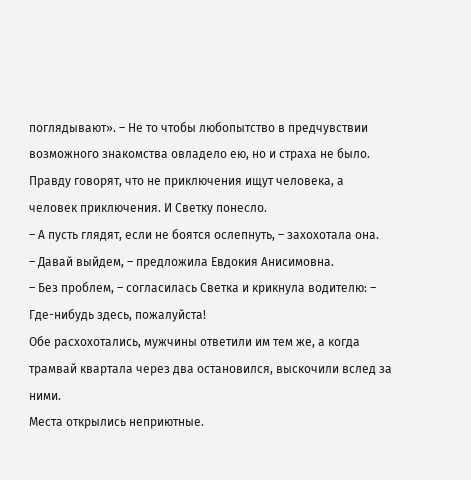поглядывают». – Не то чтобы любопытство в предчувствии возможного знакомства овладело ею, но и страха не было. Правду говорят, что не приключения ищут человека, а человек приключения. И Светку понесло.
– А пусть глядят, если не боятся ослепнуть, – захохотала она.
– Давай выйдем, – предложила Евдокия Анисимовна.
– Без проблем, – согласилась Светка и крикнула водителю: – Где-нибудь здесь, пожалуйста!
Обе расхохотались, мужчины ответили им тем же, а когда трамвай квартала через два остановился, выскочили вслед за ними.
Места открылись неприютные.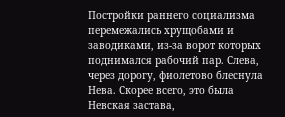Постройки раннего социализма перемежались хрущобами и заводиками, из-за ворот которых поднимался рабочий пар. Слева, через дорогу, фиолетово блеснула Нева. Скорее всего, это была Невская застава,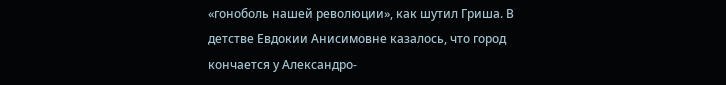«гоноболь нашей революции», как шутил Гриша. В детстве Евдокии Анисимовне казалось, что город кончается у Александро-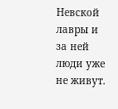Невской лавры и за ней люди уже не живут.